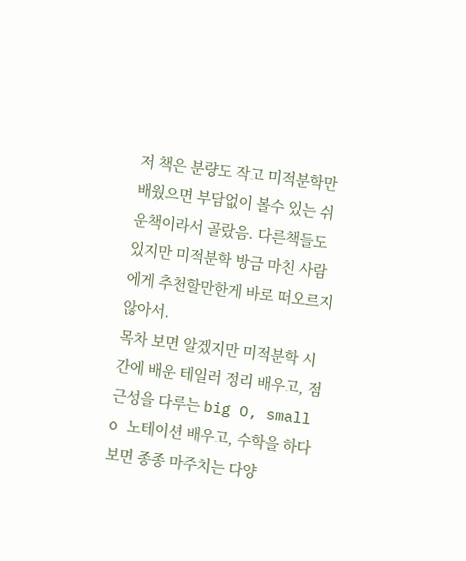저 책은 분량도 작고 미적분학만 배웠으면 부담없이 볼수 있는 쉬운책이라서 골랐음. 다른책들도 있지만 미적분학 방금 마친 사람에게 추천할만한게 바로 떠오르지 않아서.
목차 보면 알겠지만 미적분학 시간에 배운 테일러 정리 배우고, 점근성을 다루는 big O, small o 노테이션 배우고, 수학을 하다보면 종종 마주치는 다양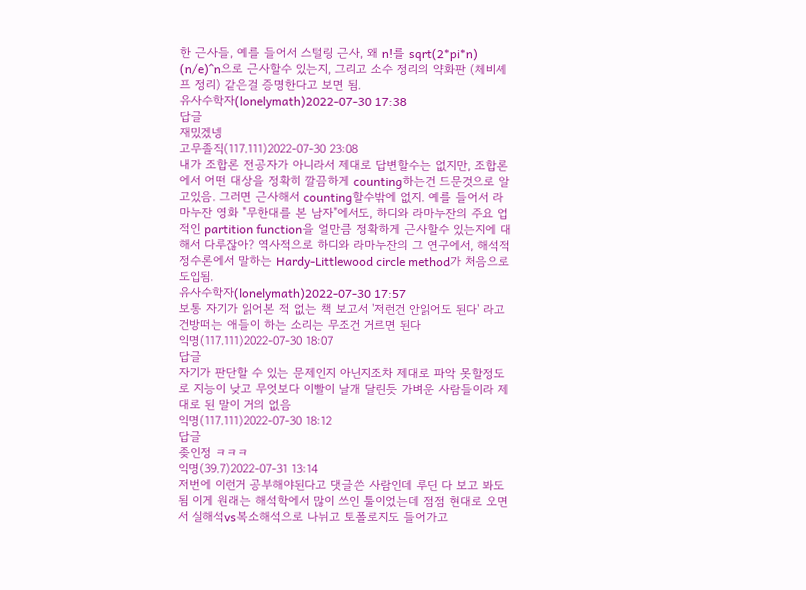한 근사들, 예를 들어서 스털링 근사, 왜 n!를 sqrt(2*pi*n) (n/e)^n으로 근사할수 있는지, 그리고 소수 정리의 약화판 (체비셰프 정리) 같은걸 증명한다고 보면 됨.
유사수학자(lonelymath)2022-07-30 17:38
답글
재밌겠넹
고무졸직(117.111)2022-07-30 23:08
내가 조합론 전공자가 아니라서 제대로 답변할수는 없지만, 조합론에서 어떤 대상을 정확히 깔끔하게 counting하는건 드문것으로 알고있음. 그러면 근사해서 counting할수밖에 없지. 예를 들어서 라마누잔 영화 "무한대를 본 남자"에서도, 하디와 라마누잔의 주요 업적인 partition function을 얼만큼 정확하게 근사할수 있는지에 대해서 다루잖아? 역사적으로 하디와 라마누잔의 그 연구에서, 해석적 정수론에서 말하는 Hardy-Littlewood circle method가 처음으로 도입됨.
유사수학자(lonelymath)2022-07-30 17:57
보통 자기가 읽어본 적 없는 책 보고서 '저런건 안읽어도 된다' 라고 건방떠는 애들이 하는 소리는 무조건 거르면 된다
익명(117.111)2022-07-30 18:07
답글
자기가 판단할 수 있는 문제인지 아닌지조차 제대로 파악 못할정도로 지능이 낮고 무엇보다 이빨이 날개 달린듯 가벼운 사람들이라 제대로 된 말이 거의 없음
익명(117.111)2022-07-30 18:12
답글
좆인정 ㅋㅋㅋ
익명(39.7)2022-07-31 13:14
저번에 이런거 공부해야된다고 댓글쓴 사람인데 루딘 다 보고 봐도 됨 이게 원래는 해석학에서 많이 쓰인 툴이었는데 점점 현대로 오면서 실해석vs복소해석으로 나뉘고 토폴로지도 들어가고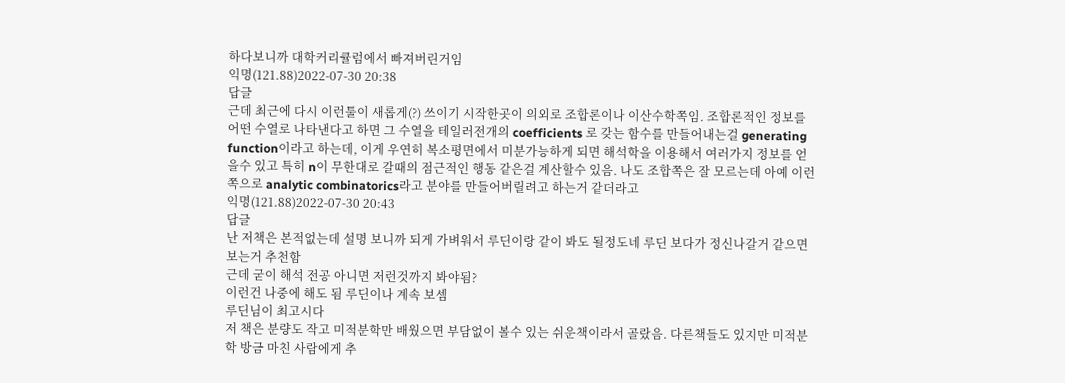하다보니까 대학커리큘럼에서 빠져버린거임
익명(121.88)2022-07-30 20:38
답글
근데 최근에 다시 이런툴이 새롭게(?) 쓰이기 시작한곳이 의외로 조합론이나 이산수학쪽임. 조합론적인 정보를 어떤 수열로 나타낸다고 하면 그 수열을 테일러전개의 coefficients 로 갖는 함수를 만들어내는걸 generating function이라고 하는데, 이게 우연히 복소평면에서 미분가능하게 되면 해석학을 이용해서 여러가지 정보를 얻을수 있고 특히 n이 무한대로 갈때의 점근적인 행동 같은걸 계산할수 있음. 나도 조합쪽은 잘 모르는데 아예 이런쪽으로 analytic combinatorics라고 분야를 만들어버릴려고 하는거 같더라고
익명(121.88)2022-07-30 20:43
답글
난 저책은 본적없는데 설명 보니까 되게 가벼워서 루딘이랑 같이 봐도 될정도네 루딘 보다가 정신나갈거 같으면 보는거 추천함
근데 굳이 해석 전공 아니면 저런것까지 봐야됨?
이런건 나중에 해도 됨 루딘이나 계속 보셈
루딘님이 최고시다
저 책은 분량도 작고 미적분학만 배웠으면 부담없이 볼수 있는 쉬운책이라서 골랐음. 다른책들도 있지만 미적분학 방금 마친 사람에게 추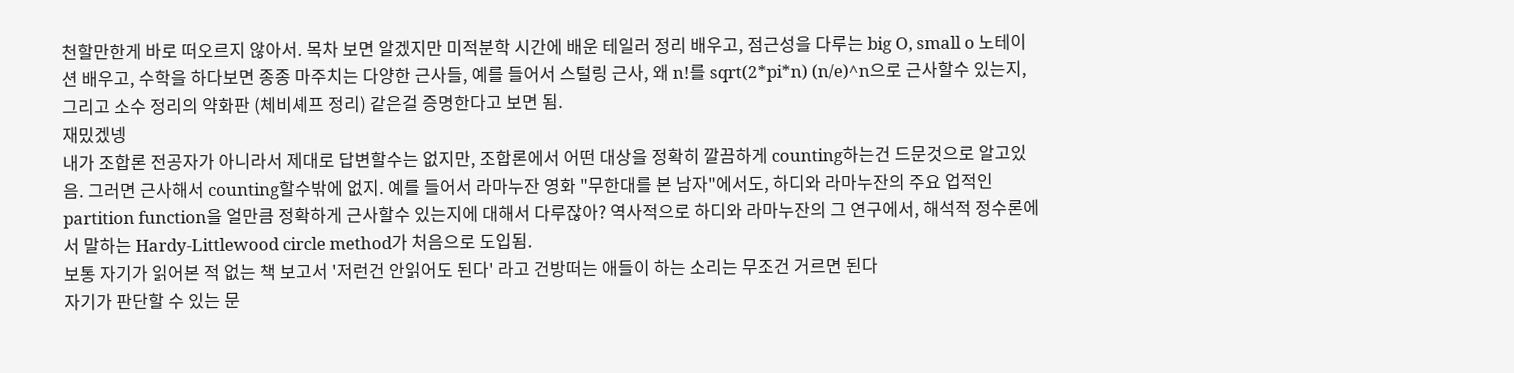천할만한게 바로 떠오르지 않아서. 목차 보면 알겠지만 미적분학 시간에 배운 테일러 정리 배우고, 점근성을 다루는 big O, small o 노테이션 배우고, 수학을 하다보면 종종 마주치는 다양한 근사들, 예를 들어서 스털링 근사, 왜 n!를 sqrt(2*pi*n) (n/e)^n으로 근사할수 있는지, 그리고 소수 정리의 약화판 (체비셰프 정리) 같은걸 증명한다고 보면 됨.
재밌겠넹
내가 조합론 전공자가 아니라서 제대로 답변할수는 없지만, 조합론에서 어떤 대상을 정확히 깔끔하게 counting하는건 드문것으로 알고있음. 그러면 근사해서 counting할수밖에 없지. 예를 들어서 라마누잔 영화 "무한대를 본 남자"에서도, 하디와 라마누잔의 주요 업적인 partition function을 얼만큼 정확하게 근사할수 있는지에 대해서 다루잖아? 역사적으로 하디와 라마누잔의 그 연구에서, 해석적 정수론에서 말하는 Hardy-Littlewood circle method가 처음으로 도입됨.
보통 자기가 읽어본 적 없는 책 보고서 '저런건 안읽어도 된다' 라고 건방떠는 애들이 하는 소리는 무조건 거르면 된다
자기가 판단할 수 있는 문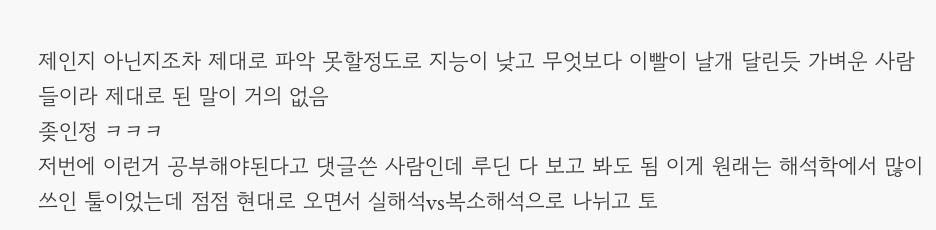제인지 아닌지조차 제대로 파악 못할정도로 지능이 낮고 무엇보다 이빨이 날개 달린듯 가벼운 사람들이라 제대로 된 말이 거의 없음
좆인정 ㅋㅋㅋ
저번에 이런거 공부해야된다고 댓글쓴 사람인데 루딘 다 보고 봐도 됨 이게 원래는 해석학에서 많이 쓰인 툴이었는데 점점 현대로 오면서 실해석vs복소해석으로 나뉘고 토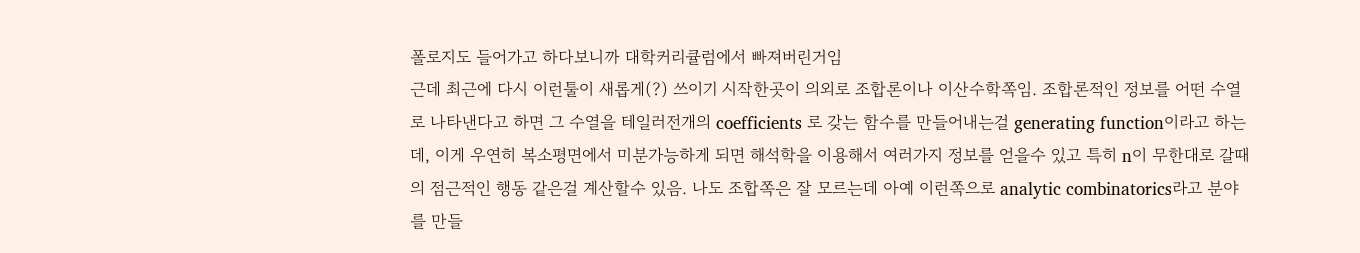폴로지도 들어가고 하다보니까 대학커리큘럼에서 빠져버린거임
근데 최근에 다시 이런툴이 새롭게(?) 쓰이기 시작한곳이 의외로 조합론이나 이산수학쪽임. 조합론적인 정보를 어떤 수열로 나타낸다고 하면 그 수열을 테일러전개의 coefficients 로 갖는 함수를 만들어내는걸 generating function이라고 하는데, 이게 우연히 복소평면에서 미분가능하게 되면 해석학을 이용해서 여러가지 정보를 얻을수 있고 특히 n이 무한대로 갈때의 점근적인 행동 같은걸 계산할수 있음. 나도 조합쪽은 잘 모르는데 아예 이런쪽으로 analytic combinatorics라고 분야를 만들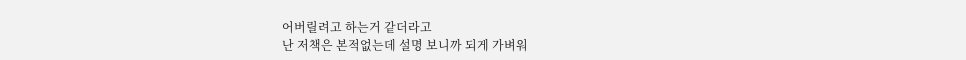어버릴려고 하는거 같더라고
난 저책은 본적없는데 설명 보니까 되게 가벼워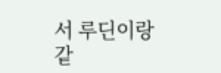서 루딘이랑 같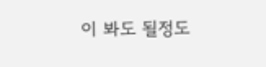이 봐도 될정도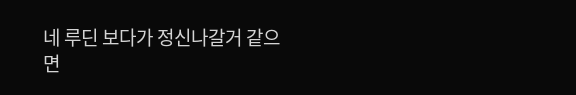네 루딘 보다가 정신나갈거 같으면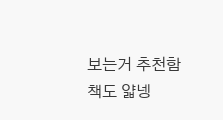보는거 추천함
책도 얇넹